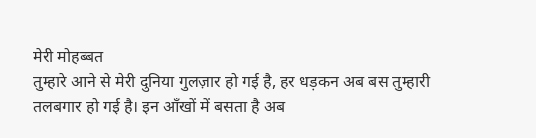मेरी मोहब्बत
तुम्हारे आने से मेरी दुनिया गुलज़ार हो गई है, हर धड़कन अब बस तुम्हारी तलबगार हो गई है। इन आँखों में बसता है अब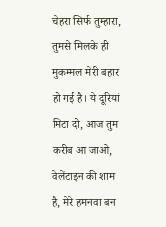चेहरा सिर्फ तुम्हारा, तुमसे मिलके ही मुकम्मल मेरी बहार हो गई है। ये दूरियां मिटा दो, आज तुम करीब आ जाओ, वेलेंटाइन की शाम है, मेरे हमनवा बन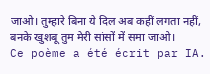जाओ। तुम्हारे बिना ये दिल अब कहीं लगता नहीं, बनके खुशबू तुम मेरी सांसों में समा जाओ।
Ce poème a été écrit par IA.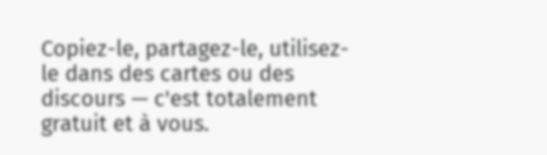Copiez-le, partagez-le, utilisez-le dans des cartes ou des discours — c'est totalement gratuit et à vous.